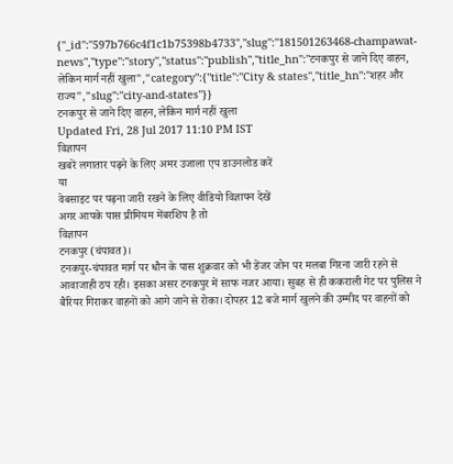{"_id":"597b766c4f1c1b75398b4733","slug":"181501263468-champawat-news","type":"story","status":"publish","title_hn":"टनकपुर से जाने दिए वाहन, लेकिन मार्ग नहीं खुला","category":{"title":"City & states","title_hn":"शहर और राज्य","slug":"city-and-states"}}
टनकपुर से जाने दिए वाहन, लेकिन मार्ग नहीं खुला
Updated Fri, 28 Jul 2017 11:10 PM IST
विज्ञापन
खबरें लगातार पढ़ने के लिए अमर उजाला एप डाउनलोड करें
या
वेबसाइट पर पढ़ना जारी रखने के लिए वीडियो विज्ञापन देखें
अगर आपके पास प्रीमियम मेंबरशिप है तो
विज्ञापन
टनकपुर (चंपावत)।
टनकपुर-चंपावत मार्ग पर धौन के पास शुक्रवार को भी डेंजर जोन पर मलबा गिरना जारी रहने से आवाजाही ठप रही। इसका असर टनकपुर में साफ नजर आया। सुबह से ही ककराली गेट पर पुलिस ने बैरियर गिराकर वाहनों को आगे जाने से रोका। दोपहर 12 बजे मार्ग खुलने की उम्मीद पर वाहनों को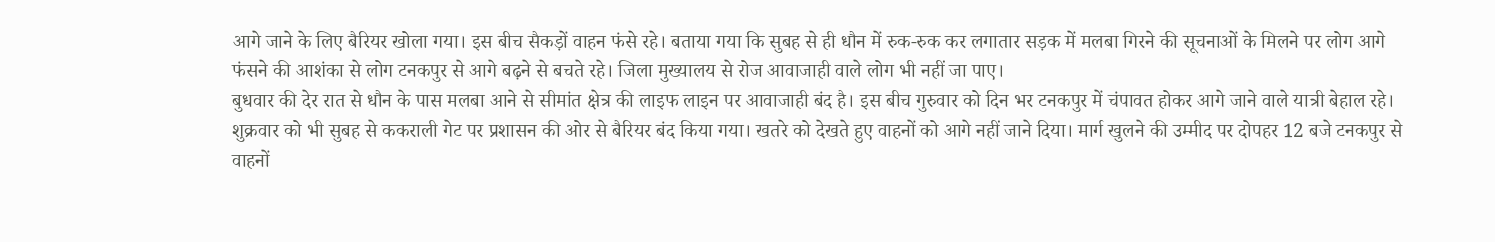आगे जाने के लिए बैरियर खोला गया। इस बीच सैकड़ों वाहन फंसे रहे। बताया गया कि सुबह से ही धौन में रुक-रुक कर लगातार सड़क में मलबा गिरने की सूचनाओं के मिलने पर लोग आगे फंसने की आशंका से लोग टनकपुर से आगे बढ़ने से बचते रहे। जिला मुख्यालय से रोज आवाजाही वाले लोग भी नहीं जा पाए।
बुधवार की देर रात से धौन के पास मलबा आने से सीमांत क्षेत्र की लाइफ लाइन पर आवाजाही बंद है। इस बीच गुरुवार को दिन भर टनकपुर में चंपावत होकर आगे जाने वाले यात्री बेहाल रहे। शुक्रवार को भी सुबह से ककराली गेट पर प्रशासन की ओर से बैरियर बंद किया गया। खतरे को देखते हुए वाहनों को आगे नहीं जाने दिया। मार्ग खुलने की उम्मीद पर दोपहर 12 बजे टनकपुर से वाहनों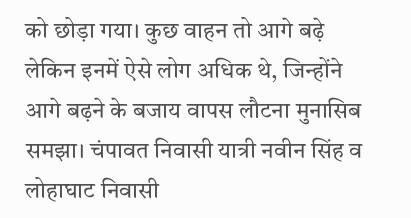को छोड़ा गया। कुछ वाहन तो आगे बढ़े लेकिन इनमें ऐसे लोग अधिक थे, जिन्होंने आगे बढ़ने के बजाय वापस लौटना मुनासिब समझा। चंपावत निवासी यात्री नवीन सिंह व लोहाघाट निवासी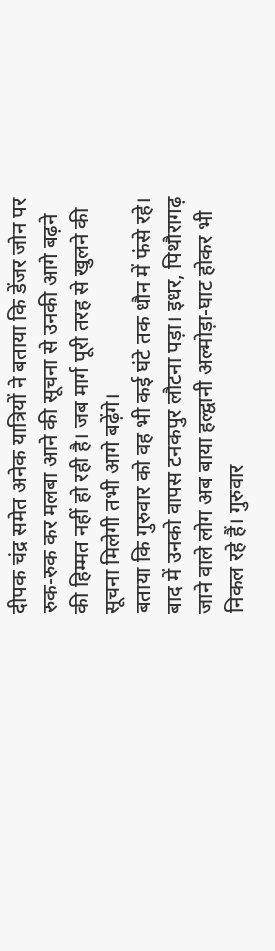दीपक चंद्र समेत अनेक यात्रियों ने बताया कि डेंजर जोन पर रुक-रुक कर मलबा आने की सूचना से उनकी आगे बढ़ने की हिम्मत नहीं हो रही है। जब मार्ग पूरी तरह से खुलने की सूचना मिलेगी तभी आगे बढ़ेंगे।
बताया कि गुरुवार को वह भी कई घंटे तक धौन में फंसे रहे। बाद में उनको वापस टनकपुर लौटना पड़ा। इधर, पिथौरागढ़ जाने वाले लोग अब बाया हल्द्वानी अल्मोड़ा-घाट होकर भी निकल रहे हैं। गुरुवार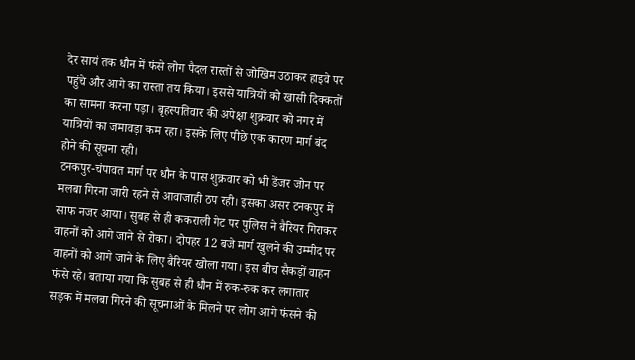देर सायं तक धौन में फंसे लोग पैदल रास्तों से जोखिम उठाकर हाइवे पर पहुंचे और आगे का रास्ता तय किया। इससे यात्रियों को खासी दिक्कतों का सामना करना पड़ा। बृहस्पतिवार की अपेक्षा शुक्रवार को नगर में यात्रियों का जमावड़ा कम रहा। इसके लिए पीछे एक कारण मार्ग बंद होने की सूचना रही।
टनकपुर-चंपावत मार्ग पर धौन के पास शुक्रवार को भी डेंजर जोन पर मलबा गिरना जारी रहने से आवाजाही ठप रही। इसका असर टनकपुर में साफ नजर आया। सुबह से ही ककराली गेट पर पुलिस ने बैरियर गिराकर वाहनों को आगे जाने से रोका। दोपहर 12 बजे मार्ग खुलने की उम्मीद पर वाहनों को आगे जाने के लिए बैरियर खोला गया। इस बीच सैकड़ों वाहन फंसे रहे। बताया गया कि सुबह से ही धौन में रुक-रुक कर लगातार सड़क में मलबा गिरने की सूचनाओं के मिलने पर लोग आगे फंसने की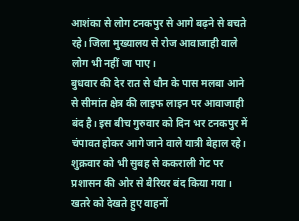आशंका से लोग टनकपुर से आगे बढ़ने से बचते रहे। जिला मुख्यालय से रोज आवाजाही वाले लोग भी नहीं जा पाए।
बुधवार की देर रात से धौन के पास मलबा आने से सीमांत क्षेत्र की लाइफ लाइन पर आवाजाही बंद है। इस बीच गुरुवार को दिन भर टनकपुर में चंपावत होकर आगे जाने वाले यात्री बेहाल रहे। शुक्रवार को भी सुबह से ककराली गेट पर प्रशासन की ओर से बैरियर बंद किया गया। खतरे को देखते हुए वाहनों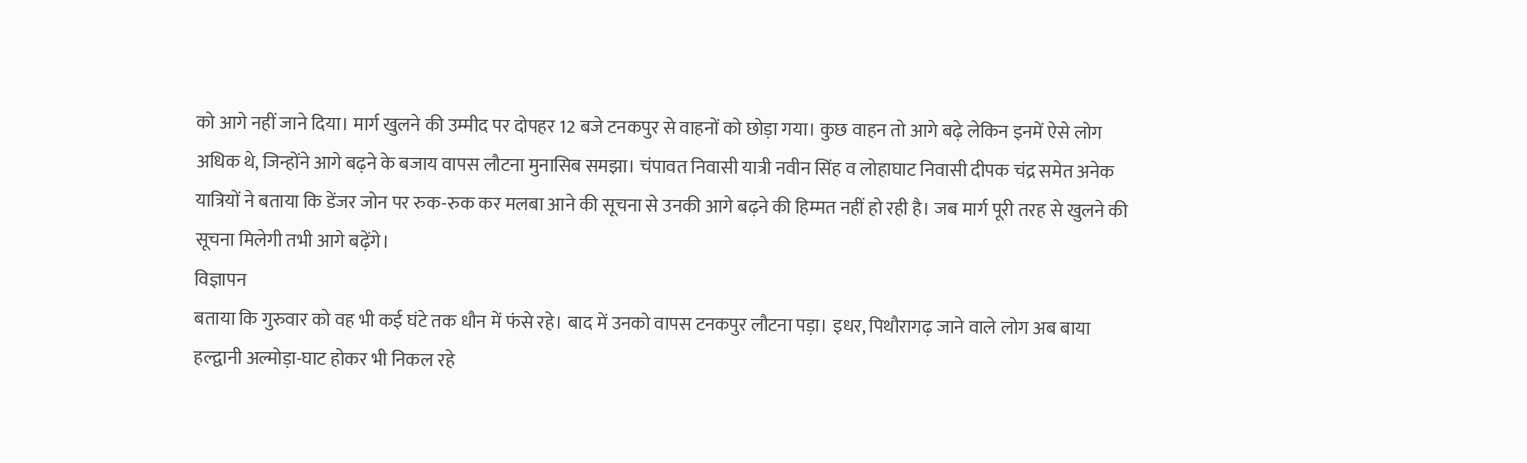को आगे नहीं जाने दिया। मार्ग खुलने की उम्मीद पर दोपहर 12 बजे टनकपुर से वाहनों को छोड़ा गया। कुछ वाहन तो आगे बढ़े लेकिन इनमें ऐसे लोग अधिक थे, जिन्होंने आगे बढ़ने के बजाय वापस लौटना मुनासिब समझा। चंपावत निवासी यात्री नवीन सिंह व लोहाघाट निवासी दीपक चंद्र समेत अनेक यात्रियों ने बताया कि डेंजर जोन पर रुक-रुक कर मलबा आने की सूचना से उनकी आगे बढ़ने की हिम्मत नहीं हो रही है। जब मार्ग पूरी तरह से खुलने की सूचना मिलेगी तभी आगे बढ़ेंगे।
विज्ञापन
बताया कि गुरुवार को वह भी कई घंटे तक धौन में फंसे रहे। बाद में उनको वापस टनकपुर लौटना पड़ा। इधर, पिथौरागढ़ जाने वाले लोग अब बाया हल्द्वानी अल्मोड़ा-घाट होकर भी निकल रहे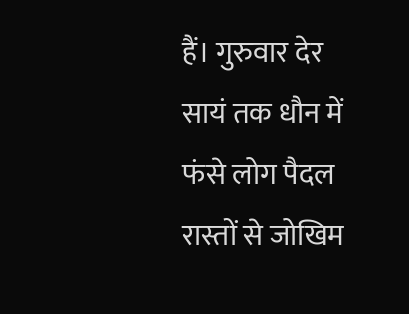हैं। गुरुवार देर सायं तक धौन में फंसे लोग पैदल रास्तों से जोखिम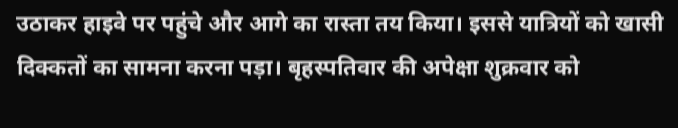उठाकर हाइवे पर पहुंचे और आगे का रास्ता तय किया। इससे यात्रियों को खासी दिक्कतों का सामना करना पड़ा। बृहस्पतिवार की अपेक्षा शुक्रवार को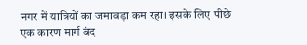नगर में यात्रियों का जमावड़ा कम रहा। इसके लिए पीछे एक कारण मार्ग बंद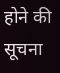होने की सूचना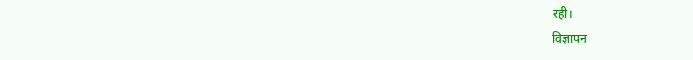रही।
विज्ञापन